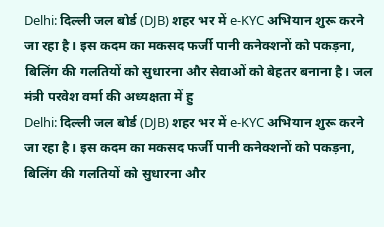Delhi: दिल्ली जल बोर्ड (DJB) शहर भर में e-KYC अभियान शुरू करने जा रहा है। इस कदम का मकसद फर्जी पानी कनेक्शनों को पकड़ना, बिलिंग की गलतियों को सुधारना और सेवाओं को बेहतर बनाना है। जल मंत्री परवेश वर्मा की अध्यक्षता में हु
Delhi: दिल्ली जल बोर्ड (DJB) शहर भर में e-KYC अभियान शुरू करने जा रहा है। इस कदम का मकसद फर्जी पानी कनेक्शनों को पकड़ना, बिलिंग की गलतियों को सुधारना और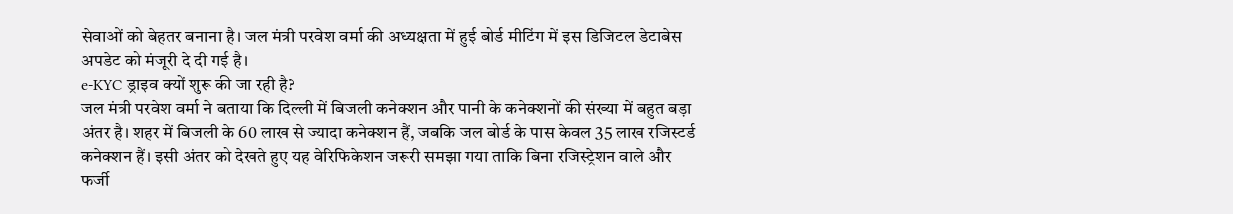सेवाओं को बेहतर बनाना है। जल मंत्री परवेश वर्मा की अध्यक्षता में हुई बोर्ड मीटिंग में इस डिजिटल डेटाबेस अपडेट को मंजूरी दे दी गई है।
e-KYC ड्राइव क्यों शुरू की जा रही है?
जल मंत्री परवेश वर्मा ने बताया कि दिल्ली में बिजली कनेक्शन और पानी के कनेक्शनों की संख्या में बहुत बड़ा अंतर है। शहर में बिजली के 60 लाख से ज्यादा कनेक्शन हैं, जबकि जल बोर्ड के पास केवल 35 लाख रजिस्टर्ड कनेक्शन हैं। इसी अंतर को देखते हुए यह वेरिफिकेशन जरूरी समझा गया ताकि बिना रजिस्ट्रेशन वाले और फर्जी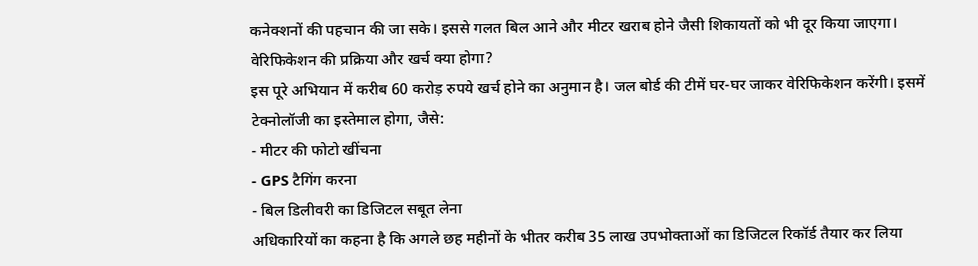कनेक्शनों की पहचान की जा सके। इससे गलत बिल आने और मीटर खराब होने जैसी शिकायतों को भी दूर किया जाएगा।
वेरिफिकेशन की प्रक्रिया और खर्च क्या होगा?
इस पूरे अभियान में करीब 60 करोड़ रुपये खर्च होने का अनुमान है। जल बोर्ड की टीमें घर-घर जाकर वेरिफिकेशन करेंगी। इसमें टेक्नोलॉजी का इस्तेमाल होगा, जैसे:
- मीटर की फोटो खींचना
- GPS टैगिंग करना
- बिल डिलीवरी का डिजिटल सबूत लेना
अधिकारियों का कहना है कि अगले छह महीनों के भीतर करीब 35 लाख उपभोक्ताओं का डिजिटल रिकॉर्ड तैयार कर लिया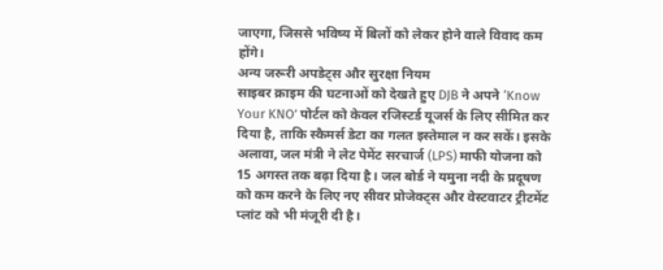जाएगा, जिससे भविष्य में बिलों को लेकर होने वाले विवाद कम होंगे।
अन्य जरूरी अपडेट्स और सुरक्षा नियम
साइबर क्राइम की घटनाओं को देखते हुए DJB ने अपने ‘Know Your KNO’ पोर्टल को केवल रजिस्टर्ड यूजर्स के लिए सीमित कर दिया है, ताकि स्कैमर्स डेटा का गलत इस्तेमाल न कर सकें। इसके अलावा, जल मंत्री ने लेट पेमेंट सरचार्ज (LPS) माफी योजना को 15 अगस्त तक बढ़ा दिया है। जल बोर्ड ने यमुना नदी के प्रदूषण को कम करने के लिए नए सीवर प्रोजेक्ट्स और वेस्टवाटर ट्रीटमेंट प्लांट को भी मंजूरी दी है।